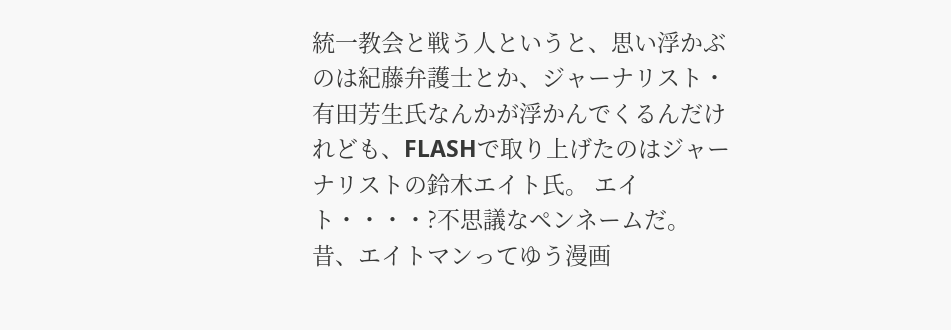統一教会と戦う人というと、思い浮かぶのは紀藤弁護士とか、ジャーナリスト・有田芳生氏なんかが浮かんでくるんだけれども、FLASHで取り上げたのはジャーナリストの鈴木エイト氏。 エイト・・・・?不思議なペンネームだ。
昔、エイトマンってゆう漫画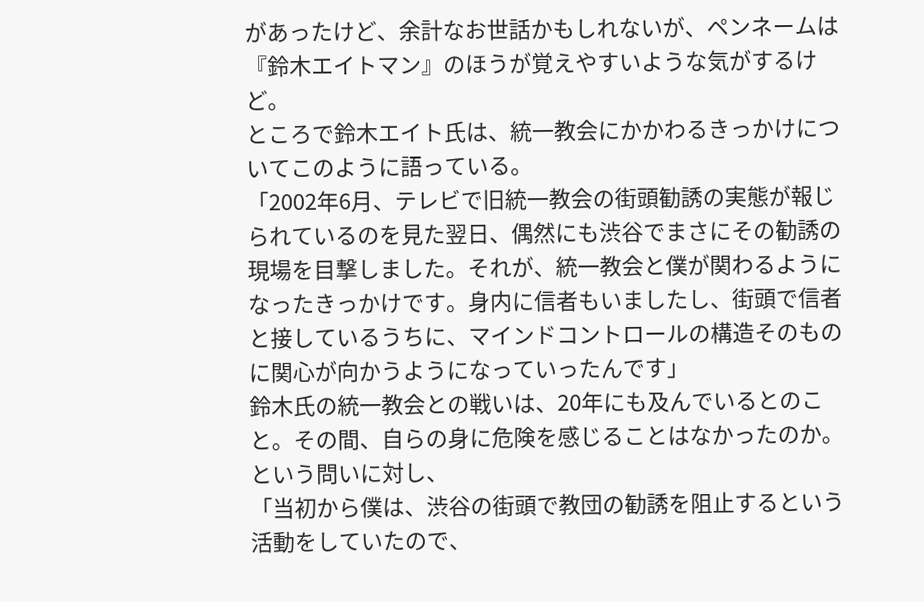があったけど、余計なお世話かもしれないが、ペンネームは『鈴木エイトマン』のほうが覚えやすいような気がするけど。
ところで鈴木エイト氏は、統一教会にかかわるきっかけについてこのように語っている。
「2002年6月、テレビで旧統一教会の街頭勧誘の実態が報じられているのを見た翌日、偶然にも渋谷でまさにその勧誘の現場を目撃しました。それが、統一教会と僕が関わるようになったきっかけです。身内に信者もいましたし、街頭で信者と接しているうちに、マインドコントロールの構造そのものに関心が向かうようになっていったんです」
鈴木氏の統一教会との戦いは、20年にも及んでいるとのこと。その間、自らの身に危険を感じることはなかったのか。という問いに対し、
「当初から僕は、渋谷の街頭で教団の勧誘を阻止するという活動をしていたので、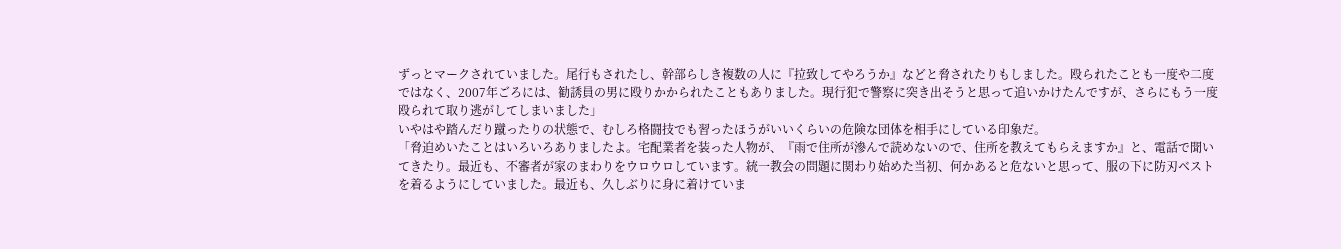ずっとマークされていました。尾行もされたし、幹部らしき複数の人に『拉致してやろうか』などと脅されたりもしました。殴られたことも一度や二度ではなく、2007年ごろには、勧誘員の男に殴りかかられたこともありました。現行犯で警察に突き出そうと思って追いかけたんですが、さらにもう一度殴られて取り逃がしてしまいました」
いやはや踏んだり蹴ったりの状態で、むしろ格闘技でも習ったほうがいいくらいの危険な団体を相手にしている印象だ。
「脅迫めいたことはいろいろありましたよ。宅配業者を装った人物が、『雨で住所が滲んで読めないので、住所を教えてもらえますか』と、電話で聞いてきたり。最近も、不審者が家のまわりをウロウロしています。統一教会の問題に関わり始めた当初、何かあると危ないと思って、服の下に防刃ベストを着るようにしていました。最近も、久しぶりに身に着けていま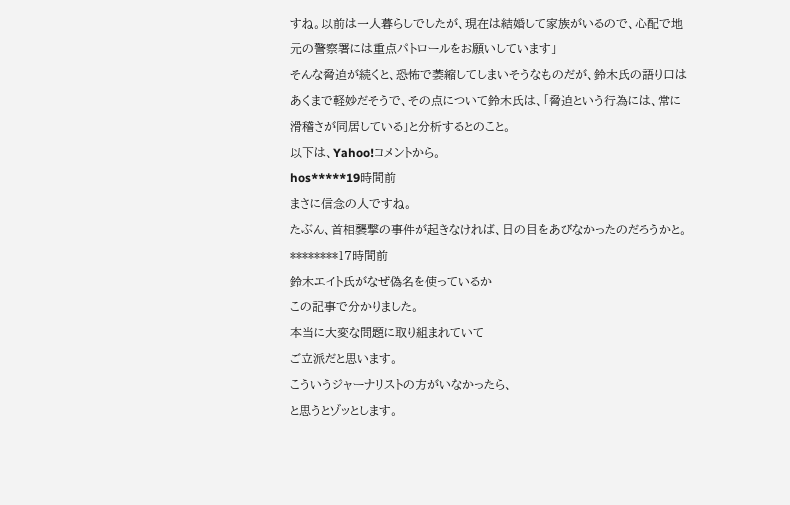すね。以前は一人暮らしでしたが、現在は結婚して家族がいるので、心配で地元の警察署には重点パトロールをお願いしています」
そんな脅迫が続くと、恐怖で萎縮してしまいそうなものだが、鈴木氏の語り口はあくまで軽妙だそうで、その点について鈴木氏は、「脅迫という行為には、常に滑稽さが同居している」と分析するとのこと。
以下は、Yahoo!コメントから。
hos*****19時間前
まさに信念の人ですね。
たぶん、首相襲撃の事件が起きなければ、日の目をあびなかったのだろうかと。
********17時間前
鈴木エイト氏がなぜ偽名を使っているか
この記事で分かりました。
本当に大変な問題に取り組まれていて
ご立派だと思います。
こういうジャーナリストの方がいなかったら、
と思うとゾッとします。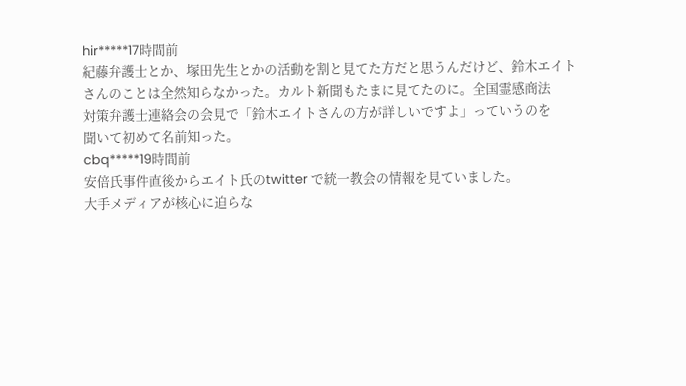hir*****17時間前
紀藤弁護士とか、塚田先生とかの活動を割と見てた方だと思うんだけど、鈴木エイト
さんのことは全然知らなかった。カルト新聞もたまに見てたのに。全国霊感商法
対策弁護士連絡会の会見で「鈴木エイトさんの方が詳しいですよ」っていうのを
聞いて初めて名前知った。
cbq*****19時間前
安倍氏事件直後からエイト氏のtwitter で統一教会の情報を見ていました。
大手メディアが核心に迫らな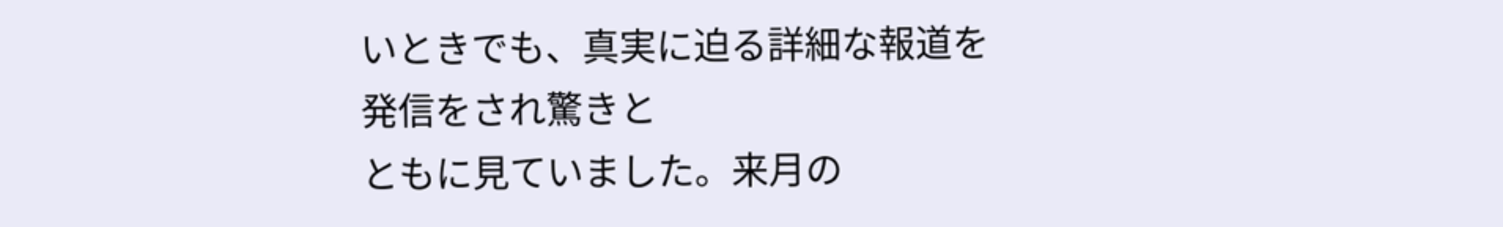いときでも、真実に迫る詳細な報道を発信をされ驚きと
ともに見ていました。来月の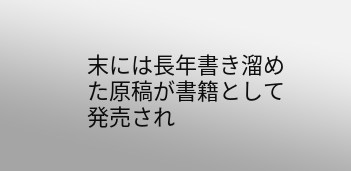末には長年書き溜めた原稿が書籍として発売され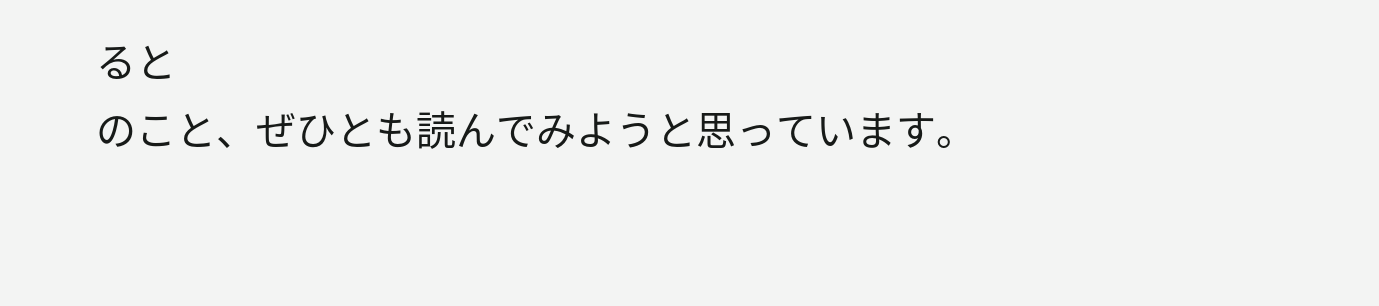ると
のこと、ぜひとも読んでみようと思っています。